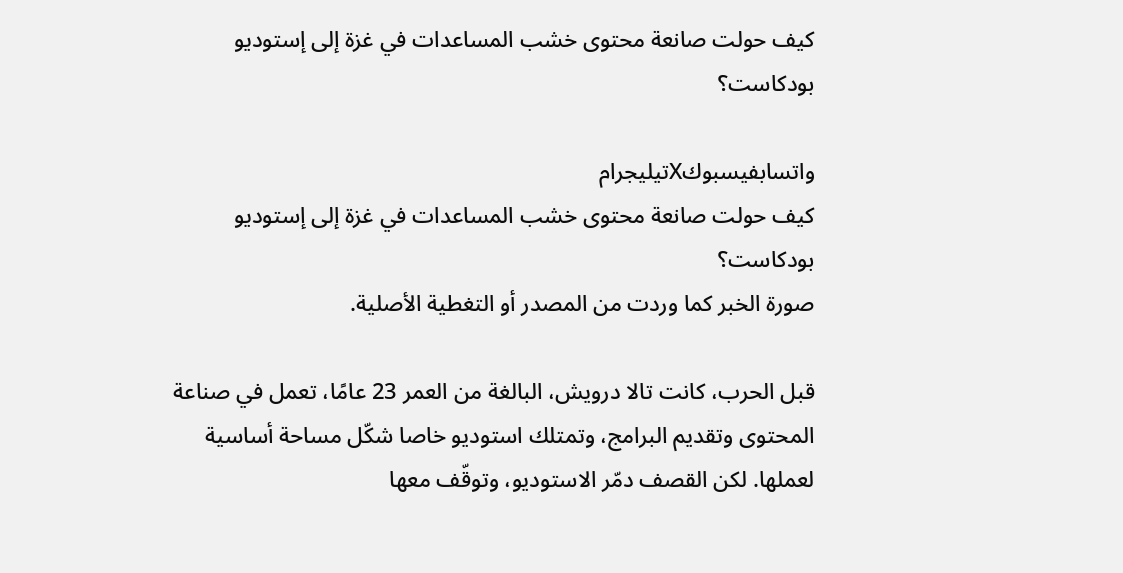كيف حولت صانعة محتوى خشب المساعدات في غزة إلى إستوديو بودكاست؟

واتسابفيسبوكXتيليجرام
كيف حولت صانعة محتوى خشب المساعدات في غزة إلى إستوديو بودكاست؟
صورة الخبر كما وردت من المصدر أو التغطية الأصلية.

قبل الحرب، كانت تالا درويش، البالغة من العمر 23 عامًا، تعمل في صناعة المحتوى وتقديم البرامج، وتمتلك استوديو خاصا شكّل مساحة أساسية لعملها. لكن القصف دمّر الاستوديو، وتوقّف معها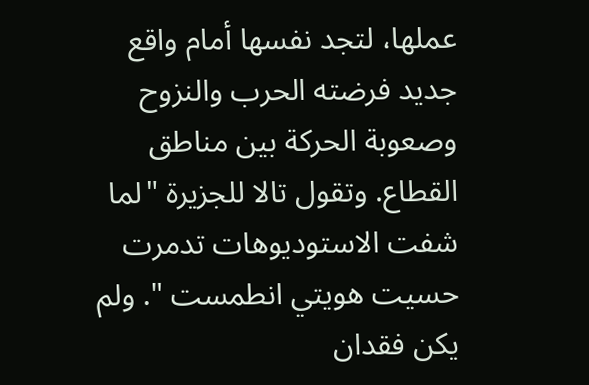عملها، لتجد نفسها أمام واقع جديد فرضته الحرب والنزوح وصعوبة الحركة بين مناطق القطاع. وتقول تالا للجزيرة "لما شفت الاستوديوهات تدمرت حسيت هويتي انطمست ". ولم يكن فقدان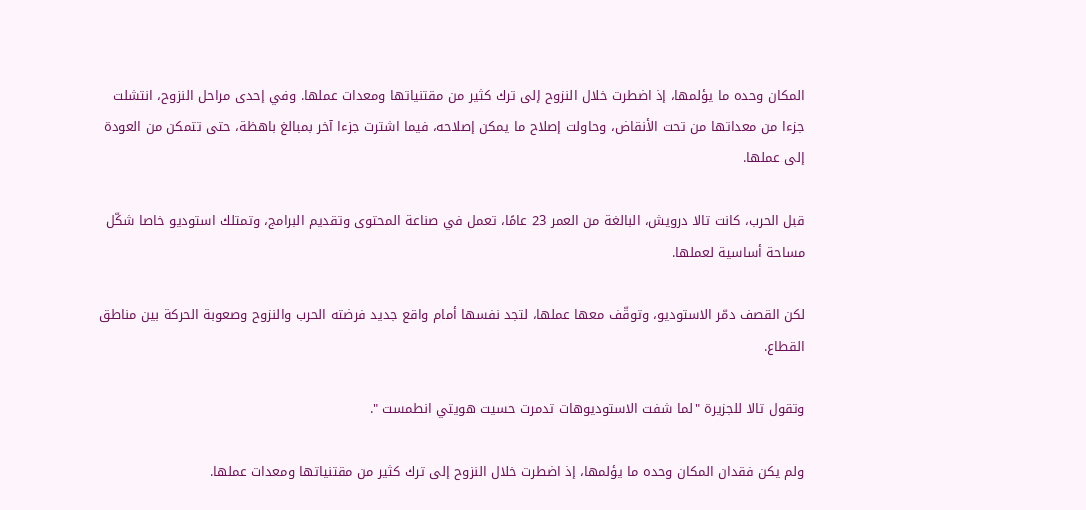المكان وحده ما يؤلمها، إذ اضطرت خلال النزوح إلى ترك كثير من مقتنياتها ومعدات عملها. وفي إحدى مراحل النزوح، انتشلت جزءا من معداتها من تحت الأنقاض، وحاولت إصلاح ما يمكن إصلاحه، فيما اشترت جزءا آخر بمبالغ باهظة، حتى تتمكن من العودة إلى عملها.

قبل الحرب، كانت تالا درويش، البالغة من العمر 23 عامًا، تعمل في صناعة المحتوى وتقديم البرامج، وتمتلك استوديو خاصا شكّل مساحة أساسية لعملها.

لكن القصف دمّر الاستوديو، وتوقّف معها عملها، لتجد نفسها أمام واقع جديد فرضته الحرب والنزوح وصعوبة الحركة بين مناطق القطاع.

وتقول تالا للجزيرة "لما شفت الاستوديوهات تدمرت حسيت هويتي انطمست ".

ولم يكن فقدان المكان وحده ما يؤلمها، إذ اضطرت خلال النزوح إلى ترك كثير من مقتنياتها ومعدات عملها.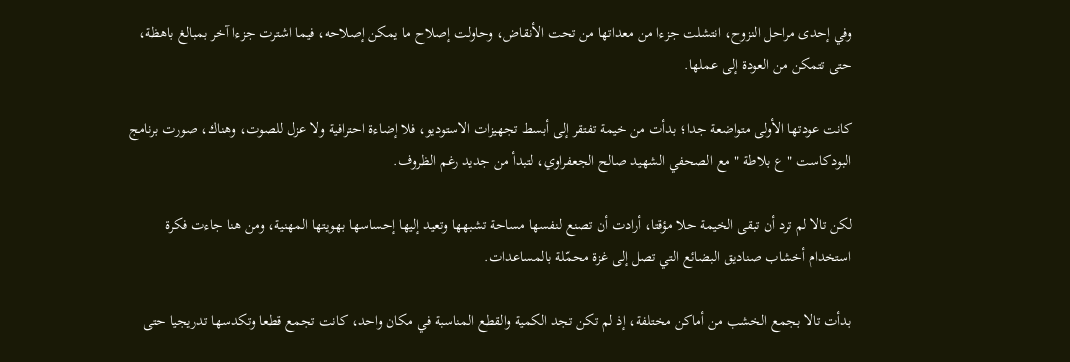وفي إحدى مراحل النزوح، انتشلت جزءا من معداتها من تحت الأنقاض، وحاولت إصلاح ما يمكن إصلاحه، فيما اشترت جزءا آخر بمبالغ باهظة، حتى تتمكن من العودة إلى عملها.

كانت عودتها الأولى متواضعة جدا؛ بدأت من خيمة تفتقر إلى أبسط تجهيزات الاستوديو، فلا إضاءة احترافية ولا عزل للصوت، وهناك، صورت برنامج البودكاست "ع بلاطة " مع الصحفي الشهيد صالح الجعفراوي، لتبدأ من جديد رغم الظروف.

لكن تالا لم ترد أن تبقى الخيمة حلا مؤقتا، أرادت أن تصنع لنفسها مساحة تشبهها وتعيد إليها إحساسها بهويتها المهنية، ومن هنا جاءت فكرة استخدام أخشاب صناديق البضائع التي تصل إلى غزة محمّلة بالمساعدات.

بدأت تالا بجمع الخشب من أماكن مختلفة، إذ لم تكن تجد الكمية والقطع المناسبة في مكان واحد، كانت تجمع قطعا وتكدسها تدريجيا حتى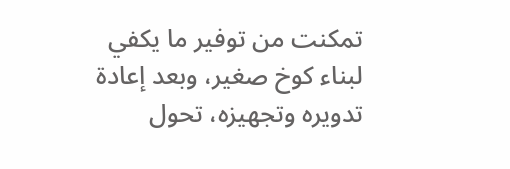تمكنت من توفير ما يكفي لبناء كوخ صغير، وبعد إعادة تدويره وتجهيزه، تحول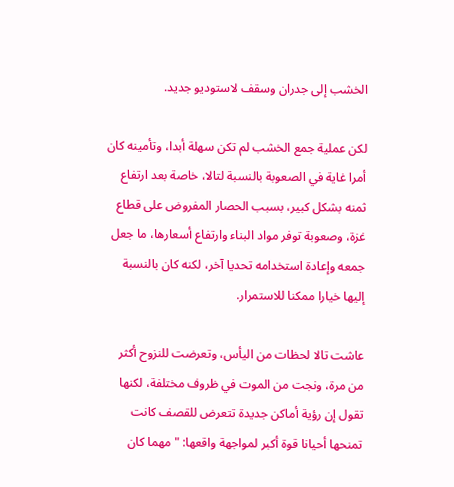الخشب إلى جدران وسقف لاستوديو جديد.

لكن عملية جمع الخشب لم تكن سهلة أبدا، وتأمينه كان أمرا غاية في الصعوبة بالنسبة لتالا، خاصة بعد ارتفاع ثمنه بشكل كبير، بسبب الحصار المفروض على قطاع غزة، وصعوبة توفر مواد البناء وارتفاع أسعارها، ما جعل جمعه وإعادة استخدامه تحديا آخر، لكنه كان بالنسبة إليها خيارا ممكنا للاستمرار.

عاشت تالا لحظات من اليأس، وتعرضت للنزوح أكثر من مرة، ونجت من الموت في ظروف مختلفة، لكنها تقول إن رؤية أماكن جديدة تتعرض للقصف كانت تمنحها أحيانا قوة أكبر لمواجهة واقعها: "مهما كان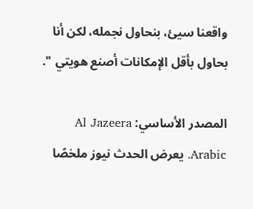واقعنا سيئ، بنحاول نجمله، لكن أنا بحاول بأقل الإمكانات أصنع هويتي ".

المصدر الأساسي: Al Jazeera Arabic. يعرض الحدث نيوز ملخصًا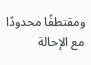ومقتطفًا محدودًا مع الإحالة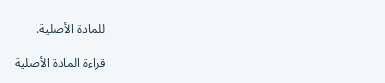للمادة الأصلية.

قراءة المادة الأصلية